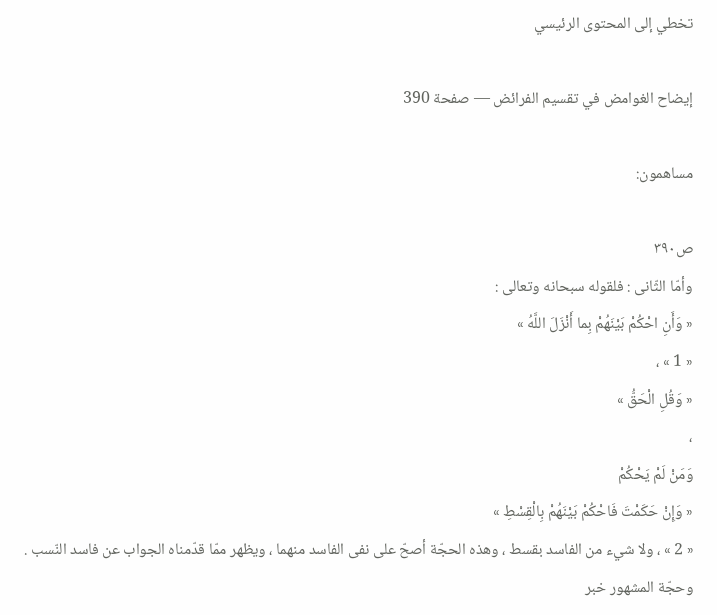تخطي إلى المحتوى الرئيسي

إيضاح الغوامض في تقسيم الفرائض — صفحة 390

مساهمون:

ص٣٩٠
وأمّا الثّانى : فلقوله سبحانه وتعالى :
« وَأَنِ احْكُمْ بَيْنَهُمْ بِما أَنْزَلَ اللَّهُ »
« 1 » ،
« وَقُلِ الْحَقُّ »
،
وَمَنْ لَمْ يَحْكُمْ
« وَإِنْ حَكَمْتَ فَاحْكُمْ بَيْنَهُمْ بِالْقِسْطِ »
« 2 » ، ولا شيء من الفاسد بقسط ، وهذه الحجّة أصحّ على نفى الفاسد منهما ، ويظهر ممّا قدّمناه الجواب عن فاسد النّسب . وحجّة المشهور خبر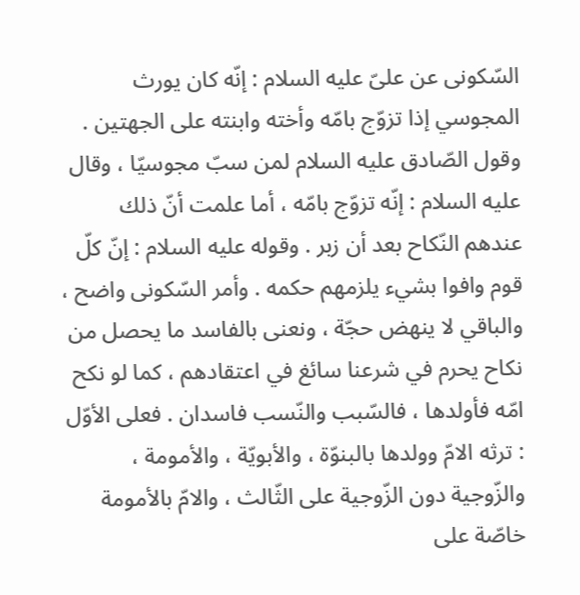السّكونى عن علىّ عليه السلام : إنّه كان يورث المجوسي إذا تزوّج بامّه وأخته وابنته على الجهتين . وقول الصّادق عليه السلام لمن سبّ مجوسيّا ، وقال عليه السلام : إنّه تزوّج بامّه ، أما علمت أنّ ذلك عندهم النّكاح بعد أن زبر . وقوله عليه السلام : إنّ كلّ قوم وافوا بشيء يلزمهم حكمه . وأمر السّكونى واضح ، والباقي لا ينهض حجّة ، ونعنى بالفاسد ما يحصل من نكاح يحرم في شرعنا سائغ في اعتقادهم ، كما لو نكح امّه فأولدها ، فالسّبب والنّسب فاسدان . فعلى الأوّل : ترثه الامّ وولدها بالبنوّة ، والأبويّة ، والأمومة ، والزّوجية دون الزّوجية على الثّالث ، والامّ بالأمومة خاصّة على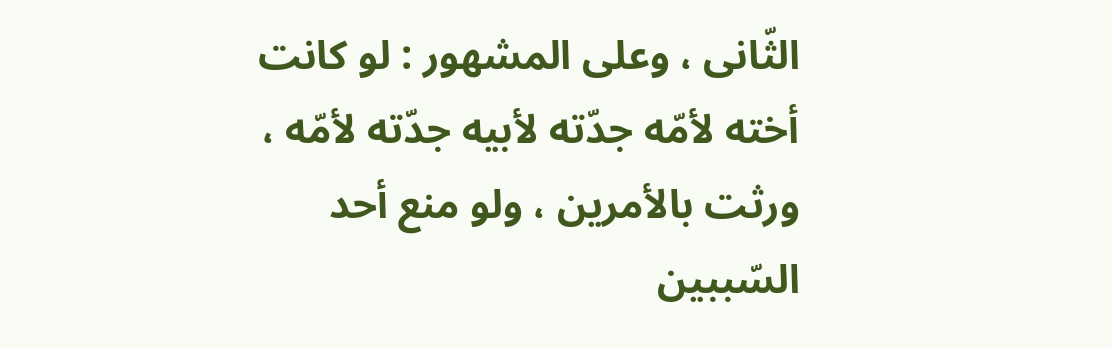الثّانى ، وعلى المشهور : لو كانت أخته لأمّه جدّته لأبيه جدّته لأمّه ، ورثت بالأمرين ، ولو منع أحد السّببين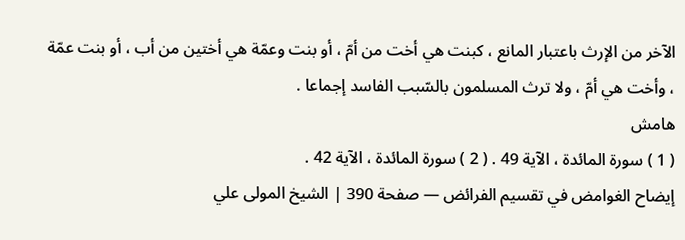الآخر من الإرث باعتبار المانع ، كبنت هي أخت من أمّ ، أو بنت وعمّة هي أختين من أب ، أو بنت عمّة ، وأخت هي أمّ ، ولا ترث المسلمون بالسّبب الفاسد إجماعا .
هامش
( 1 ) سورة المائدة ، الآية 49 . ( 2 ) سورة المائدة ، الآية 42 .
إيضاح الغوامض في تقسيم الفرائض — صفحة 390 | الشيخ المولى علي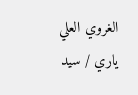الغروي العلي ياري / سيد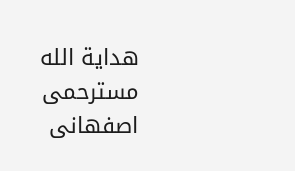هداية الله مسترحمى اصفهانى